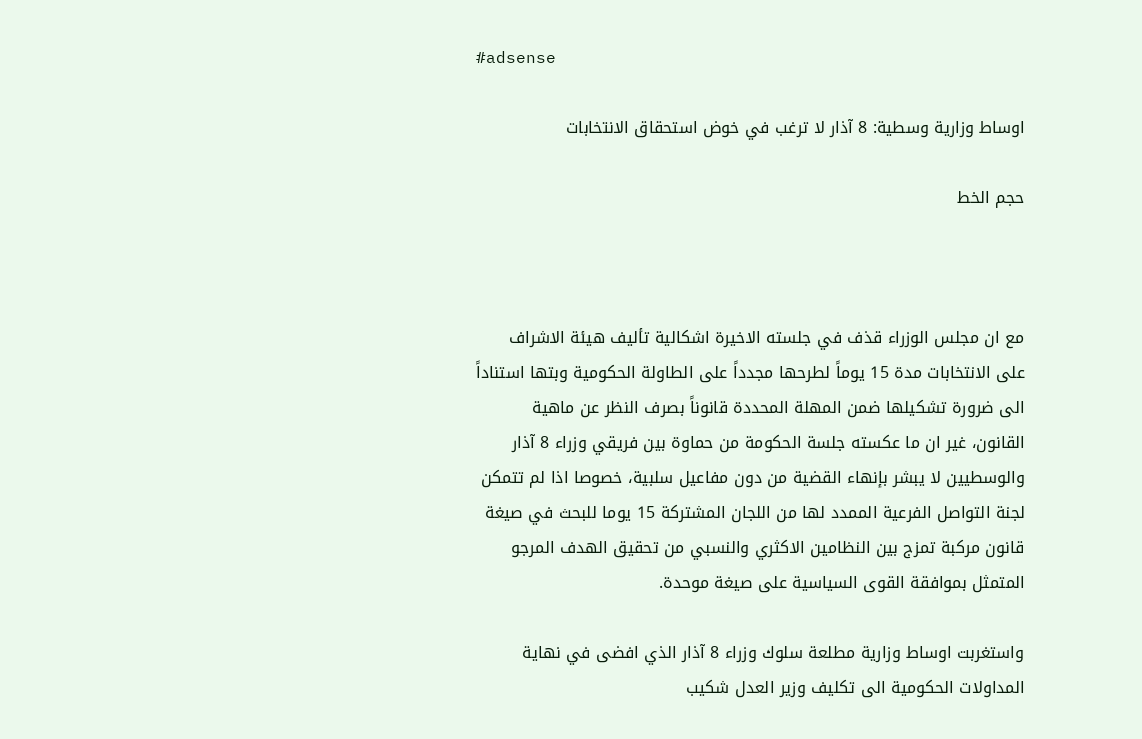#adsense

اوساط وزارية وسطية: 8 آذار لا ترغب في خوض استحقاق الانتخابات

حجم الخط



مع ان مجلس الوزراء قذف في جلسته الاخيرة اشكالية تأليف هيئة الاشراف على الانتخابات مدة 15 يوماً لطرحها مجدداً على الطاولة الحكومية وبتها استناداً الى ضرورة تشكيلها ضمن المهلة المحددة قانوناً بصرف النظر عن ماهية القانون، غير ان ما عكسته جلسة الحكومة من حماوة بين فريقي وزراء 8 آذار والوسطيين لا يبشر بإنهاء القضية من دون مفاعيل سلبية، خصوصا اذا لم تتمكن لجنة التواصل الفرعية الممدد لها من اللجان المشتركة 15 يوما للبحث في صيغة قانون مركبة تمزج بين النظامين الاكثري والنسبي من تحقيق الهدف المرجو المتمثل بموافقة القوى السياسية على صيغة موحدة.

واستغربت اوساط وزارية مطلعة سلوك وزراء 8 آذار الذي افضى في نهاية المداولات الحكومية الى تكليف وزير العدل شكيب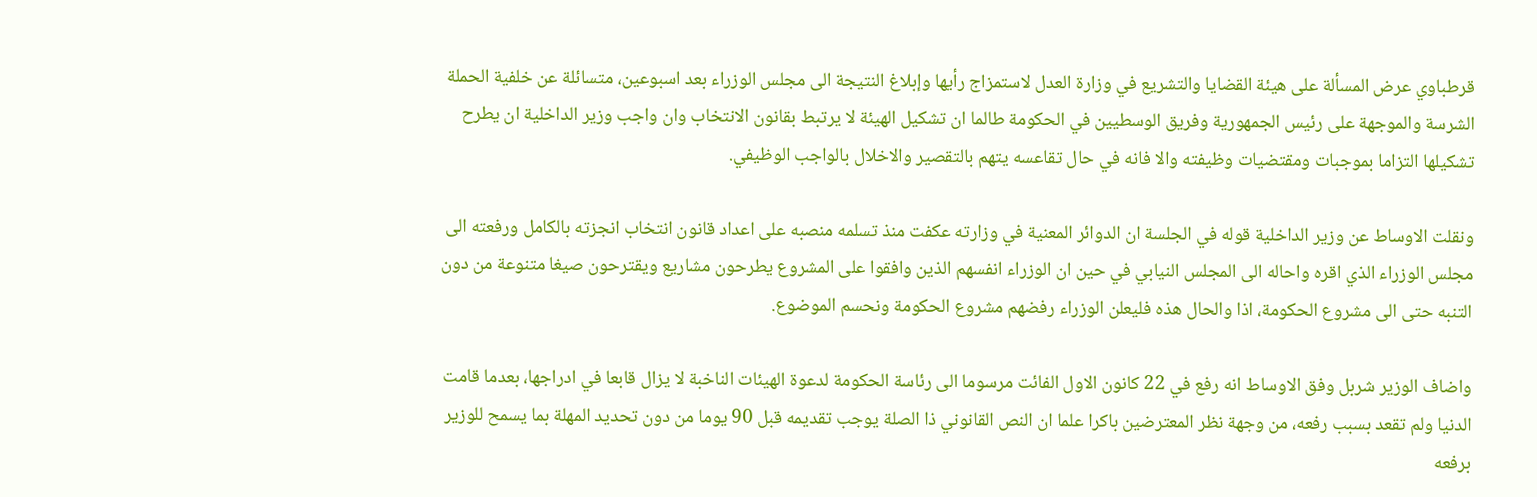قرطباوي عرض المسألة على هيئة القضايا والتشريع في وزارة العدل لاستمزاج رأيها وإبلاغ النتيجة الى مجلس الوزراء بعد اسبوعين، متسائلة عن خلفية الحملة الشرسة والموجهة على رئيس الجمهورية وفريق الوسطيين في الحكومة طالما ان تشكيل الهيئة لا يرتبط بقانون الانتخاب وان واجب وزير الداخلية ان يطرح تشكيلها التزاما بموجبات ومقتضيات وظيفته والا فانه في حال تقاعسه يتهم بالتقصير والاخلال بالواجب الوظيفي.

ونقلت الاوساط عن وزير الداخلية قوله في الجلسة ان الدوائر المعنية في وزارته عكفت منذ تسلمه منصبه على اعداد قانون انتخاب انجزته بالكامل ورفعته الى مجلس الوزراء الذي اقره واحاله الى المجلس النيابي في حين ان الوزراء انفسهم الذين وافقوا على المشروع يطرحون مشاريع ويقترحون صيغا متنوعة من دون التنبه حتى الى مشروع الحكومة، اذا والحال هذه فليعلن الوزراء رفضهم مشروع الحكومة ونحسم الموضوع.

واضاف الوزير شربل وفق الاوساط انه رفع في 22 كانون الاول الفائت مرسوما الى رئاسة الحكومة لدعوة الهيئات الناخبة لا يزال قابعا في ادراجها، بعدما قامت الدنيا ولم تقعد بسبب رفعه، من وجهة نظر المعترضين باكرا علما ان النص القانوني ذا الصلة يوجب تقديمه قبل 90 يوما من دون تحديد المهلة بما يسمح للوزير برفعه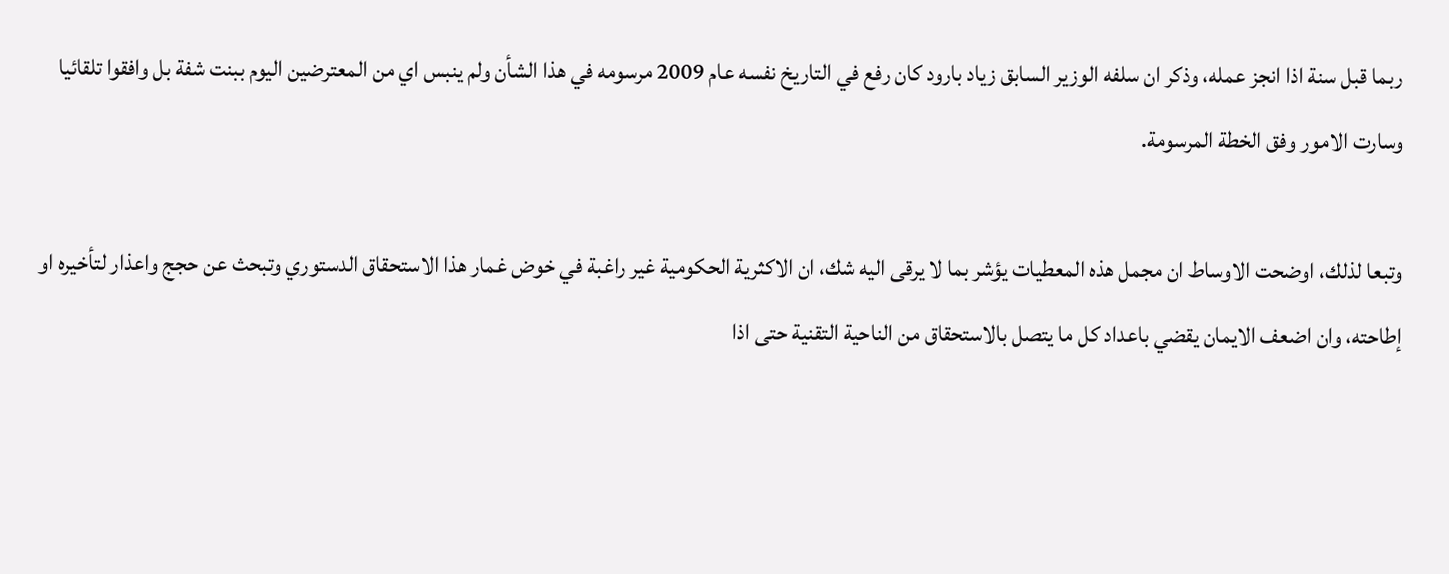ربما قبل سنة اذا انجز عمله، وذكر ان سلفه الوزير السابق زياد بارود كان رفع في التاريخ نفسه عام 2009 مرسومه في هذا الشأن ولم ينبس اي من المعترضين اليوم ببنت شفة بل وافقوا تلقائيا وسارت الامور وفق الخطة المرسومة.

وتبعا لذلك، اوضحت الاوساط ان مجمل هذه المعطيات يؤشر بما لا يرقى اليه شك، ان الاكثرية الحكومية غير راغبة في خوض غمار هذا الاستحقاق الدستوري وتبحث عن حجج واعذار لتأخيره او إطاحته، وان اضعف الايمان يقضي باعداد كل ما يتصل بالاستحقاق من الناحية التقنية حتى اذا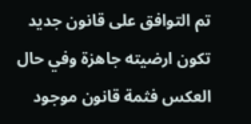تم التوافق على قانون جديد تكون ارضيته جاهزة وفي حال العكس فثمة قانون موجود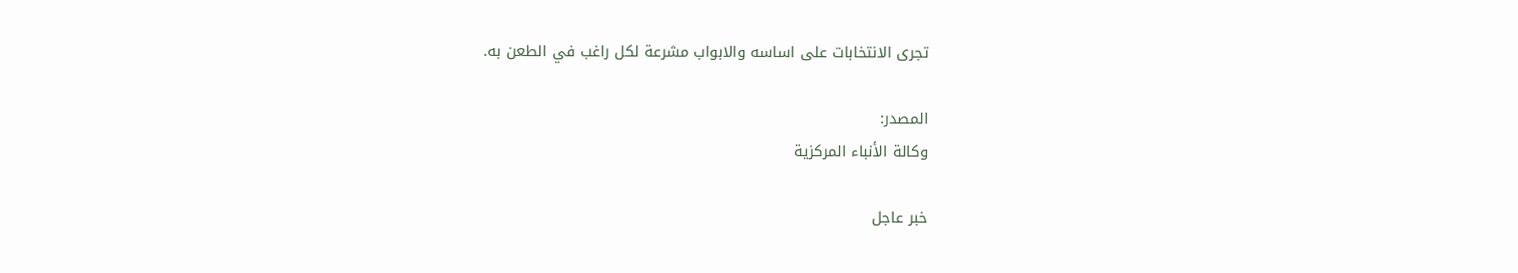تجرى الانتخابات على اساسه والابواب مشرعة لكل راغب في الطعن به.

المصدر:
وكالة الأنباء المركزية

خبر عاجل